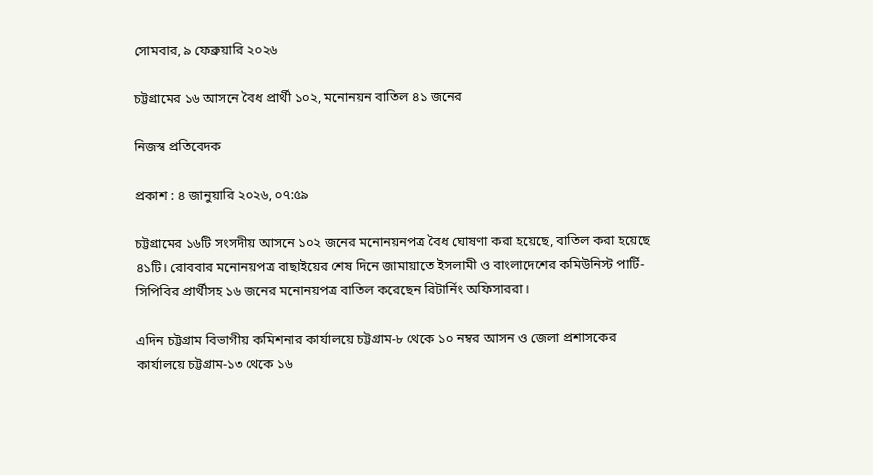সোমবার, ৯ ফেব্রুয়ারি ২০২৬

চট্টগ্রামের ১৬ আসনে বৈধ প্রার্থী ১০২, মনোনয়ন বাতিল ৪১ জনের

নিজস্ব প্রতিবেদক

প্রকাশ : ৪ জানুয়ারি ২০২৬, ০৭:৫৯

চট্টগ্রামের ১৬টি সংসদীয় আসনে ১০২ জনের মনোনয়নপত্র বৈধ ঘোষণা করা হয়েছে, বাতিল করা হয়েছে ৪১টি। রোববার মনোনয়পত্র বাছাইয়ের শেষ দিনে জামায়াতে ইসলামী ও বাংলাদেশের কমিউনিস্ট পার্টি-সিপিবির প্রার্থীসহ ১৬ জনের মনোনয়পত্র বাতিল করেছেন রিটার্নিং অফিসাররা।

এদিন চট্টগ্রাম বিভাগীয় কমিশনার কার্যালয়ে চট্টগ্রাম-৮ থেকে ১০ নম্বর আসন ও জেলা প্রশাসকের কার্যালয়ে চট্টগ্রাম-১৩ থেকে ১৬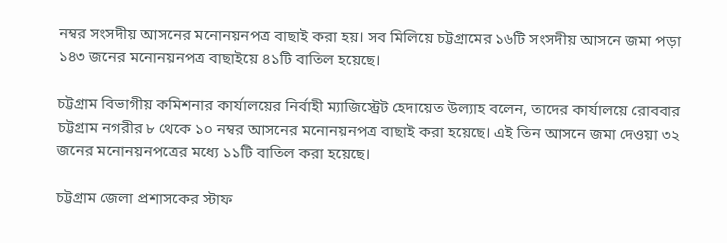নম্বর সংসদীয় আসনের মনোনয়নপত্র বাছাই করা হয়। সব মিলিয়ে চট্টগ্রামের ১৬টি সংসদীয় আসনে জমা পড়া ১৪৩ জনের মনোনয়নপত্র বাছাইয়ে ৪১টি বাতিল হয়েছে।

চট্টগ্রাম বিভাগীয় কমিশনার কার্যালয়ের নির্বাহী ম্যাজিস্ট্রেট হেদায়েত উল্যাহ বলেন, তাদের কার্যালয়ে রোববার চট্টগ্রাম নগরীর ৮ থেকে ১০ নম্বর আসনের মনোনয়নপত্র বাছাই করা হয়েছে। এই তিন আসনে জমা দেওয়া ৩২ জনের মনোনয়নপত্রের মধ্যে ১১টি বাতিল করা হয়েছে।

চট্টগ্রাম জেলা প্রশাসকের স্টাফ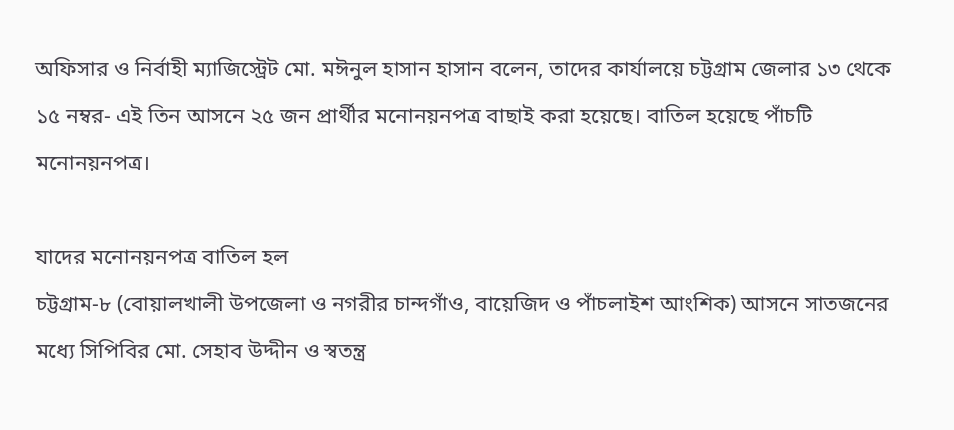অফিসার ও নির্বাহী ম্যাজিস্ট্রেট মো. মঈনুল হাসান হাসান বলেন, তাদের কার্যালয়ে চট্টগ্রাম জেলার ১৩ থেকে ১৫ নম্বর- এই তিন আসনে ২৫ জন প্রার্থীর মনোনয়নপত্র বাছাই করা হয়েছে। বাতিল হয়েছে পাঁচটি মনোনয়নপত্র।

যাদের মনোনয়নপত্র বাতিল হল
চট্টগ্রাম-৮ (বোয়ালখালী উপজেলা ও নগরীর চান্দগাঁও, বায়েজিদ ও পাঁচলাইশ আংশিক) আসনে সাতজনের মধ্যে সিপিবির মো. সেহাব উদ্দীন ও স্বতন্ত্র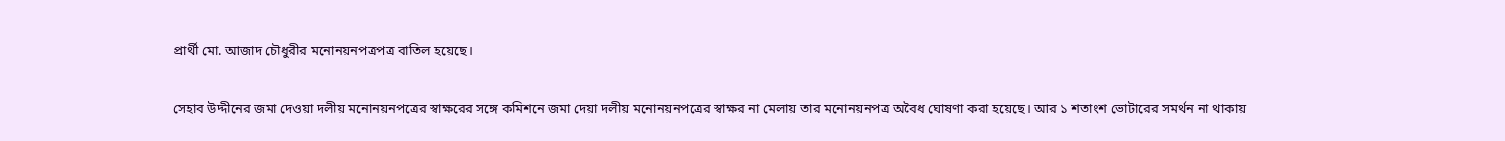প্রার্থী মো. আজাদ চৌধুরীর মনোনয়নপত্রপত্র বাতিল হয়েছে।

সেহাব উদ্দীনের জমা দেওয়া দলীয় মনোনয়নপত্রের স্বাক্ষরের সঙ্গে কমিশনে জমা দেয়া দলীয় মনোনয়নপত্রের স্বাক্ষর না মেলায় তার মনোনয়নপত্র অবৈধ ঘোষণা করা হয়েছে। আর ১ শতাংশ ভোটারের সমর্থন না থাকায়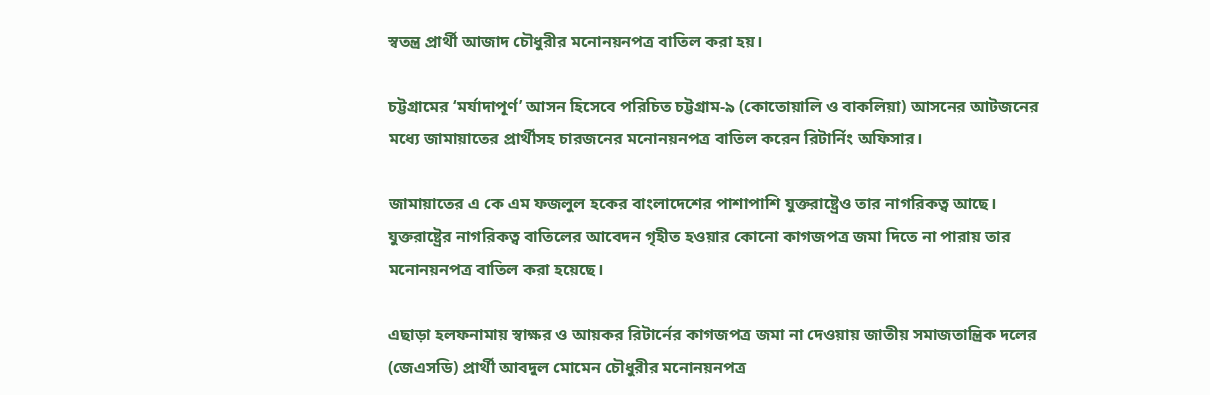স্বতন্ত্র প্রার্থী আজাদ চৌধুরীর মনোনয়নপত্র বাতিল করা হয়।

চট্টগ্রামের ‘মর্যাদাপূর্ণ’ আসন হিসেবে পরিচিত চট্টগ্রাম-৯ (কোতোয়ালি ও বাকলিয়া) আসনের আটজনের মধ্যে জামায়াতের প্রার্থীসহ চারজনের মনোনয়নপত্র বাতিল করেন রিটার্নিং অফিসার।

জামায়াতের এ কে এম ফজলুল হকের বাংলাদেশের পাশাপাশি যুক্তরাষ্ট্রেও তার নাগরিকত্ব আছে। যুক্তরাষ্ট্রের নাগরিকত্ব বাতিলের আবেদন গৃহীত হওয়ার কোনো কাগজপত্র জমা দিতে না পারায় তার মনোনয়নপত্র বাতিল করা হয়েছে।

এছাড়া হলফনামায় স্বাক্ষর ও আয়কর রিটার্নের কাগজপত্র জমা না দেওয়ায় জাতীয় সমাজতান্ত্রিক দলের (জেএসডি) প্রার্থী আবদুল মোমেন চৌধুরীর মনোনয়নপত্র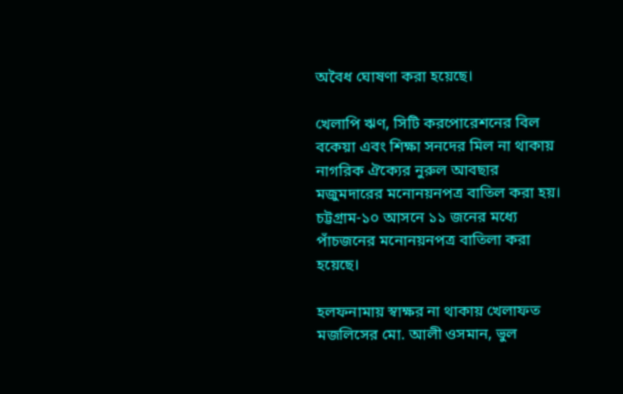অবৈধ ঘোষণা করা হয়েছে।

খেলাপি ঋণ, সিটি করপোরেশনের বিল বকেয়া এবং শিক্ষা সনদের মিল না থাকায় নাগরিক ঐক্যের নুরুল আবছার মজুমদারের মনোনয়নপত্র বাতিল করা হয়। চট্টগ্রাম-১০ আসনে ১১ জনের মধ্যে পাঁচজনের মনোনয়নপত্র বাতিলা করা হয়েছে।

হলফনামায় স্বাক্ষর না থাকায় খেলাফত মজলিসের মো. আলী ওসমান, ভুল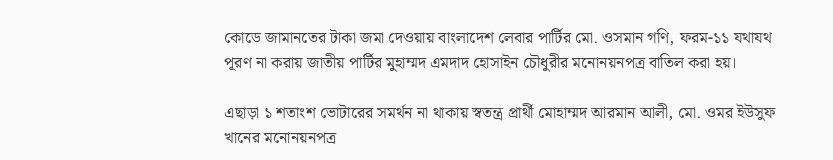কোডে জামানতের টাকা জমা দেওয়ায় বাংলাদেশ লেবার পার্টির মো. ওসমান গণি, ফরম-১১ যথাযথ পূরণ না করায় জাতীয় পার্টির মুহাম্মদ এমদাদ হোসাইন চৌধুরীর মনোনয়নপত্র বাতিল করা হয়।

এছাড়া ১ শতাংশ ভোটারের সমর্থন না থাকায় স্বতন্ত্র প্রার্থী মোহাম্মদ আরমান আলী, মো. ওমর ইউসুফ খানের মনোনয়নপত্র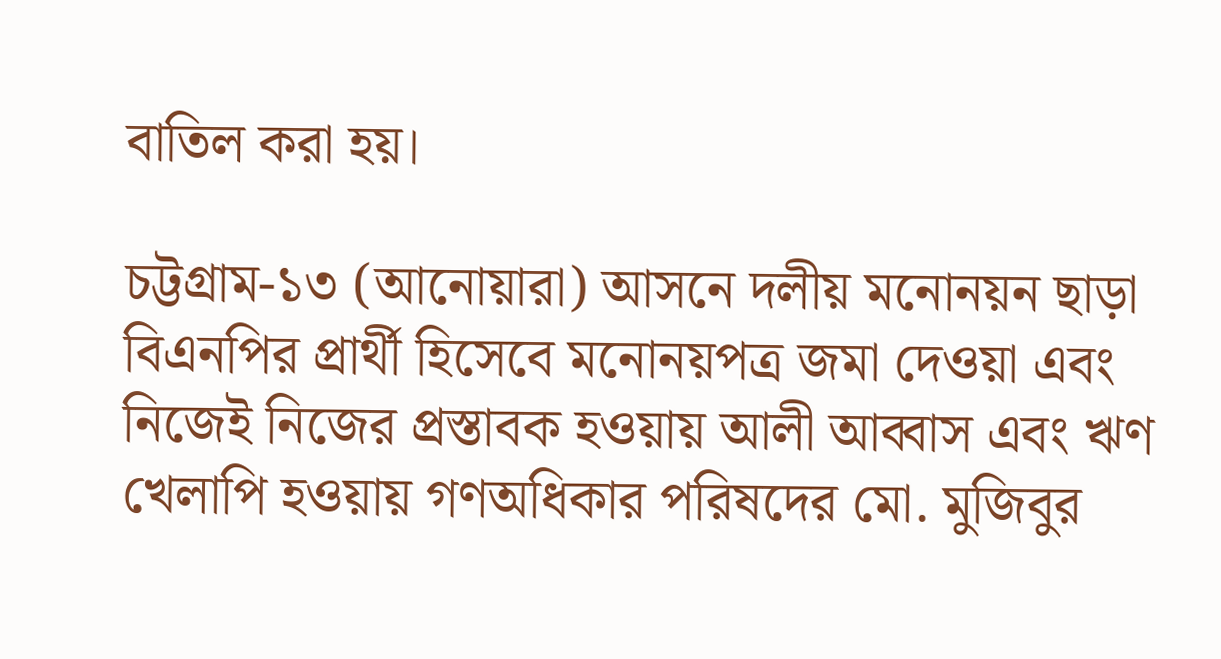বাতিল করা হয়।

চট্টগ্রাম-১৩ (আনোয়ারা) আসনে দলীয় মনোনয়ন ছাড়া বিএনপির প্রার্থী হিসেবে মনোনয়পত্র জমা দেওয়া এবং নিজেই নিজের প্রস্তাবক হওয়ায় আলী আব্বাস এবং ঋণ খেলাপি হওয়ায় গণঅধিকার পরিষদের মো. মুজিবুর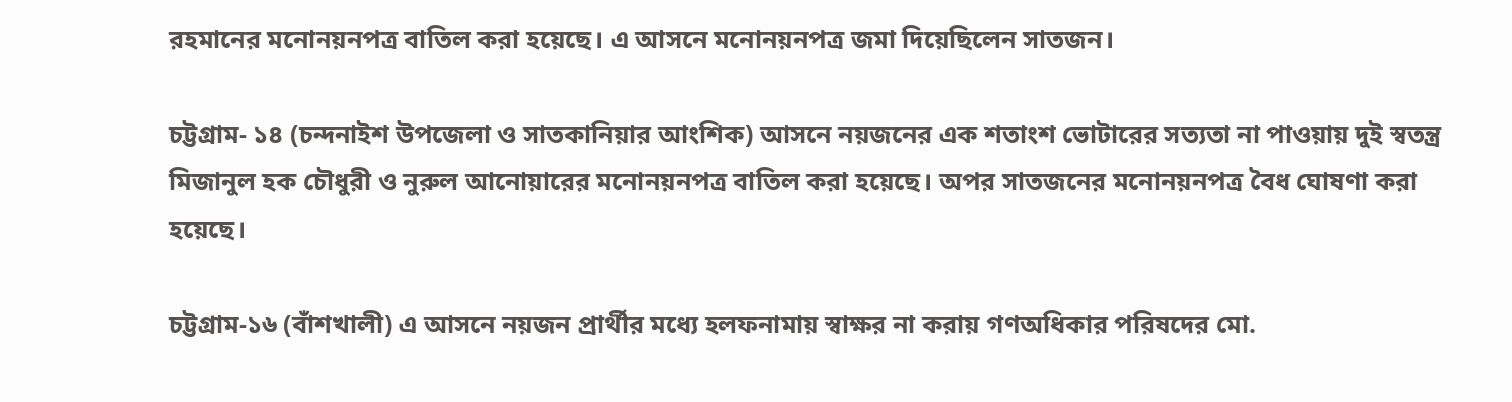রহমানের মনোনয়নপত্র বাতিল করা হয়েছে। এ আসনে মনোনয়নপত্র জমা দিয়েছিলেন সাতজন।

চট্টগ্রাম- ১৪ (চন্দনাইশ উপজেলা ও সাতকানিয়ার আংশিক) আসনে নয়জনের এক শতাংশ ভোটারের সত্যতা না পাওয়ায় দুই স্বতন্ত্র মিজানুল হক চৌধুরী ও নুরুল আনোয়ারের মনোনয়নপত্র বাতিল করা হয়েছে। অপর সাতজনের মনোনয়নপত্র বৈধ ঘোষণা করা হয়েছে।

চট্টগ্রাম-১৬ (বাঁশখালী) এ আসনে নয়জন প্রার্থীর মধ্যে হলফনামায় স্বাক্ষর না করায় গণঅধিকার পরিষদের মো.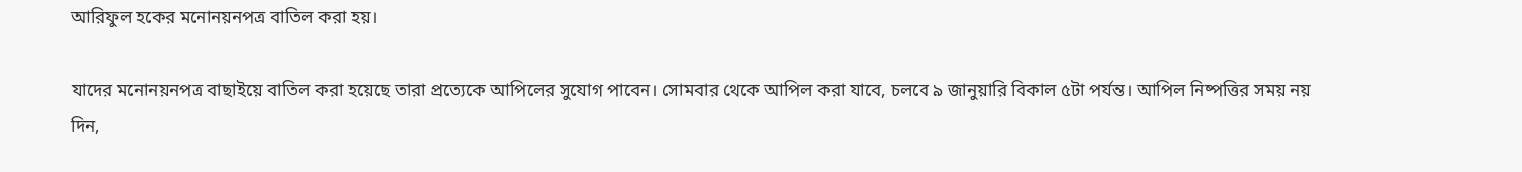আরিফুল হকের মনোনয়নপত্র বাতিল করা হয়।

যাদের মনোনয়নপত্র বাছাইয়ে বাতিল করা হয়েছে তারা প্রত্যেকে আপিলের সুযোগ পাবেন। সোমবার থেকে আপিল করা যাবে, চলবে ৯ জানুয়ারি বিকাল ৫টা পর্যন্ত। আপিল নিষ্পত্তির সময় নয় দিন,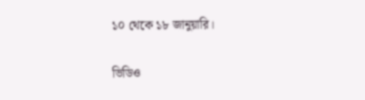১০ থেকে ১৮ জানুয়ারি।

ভিডিও